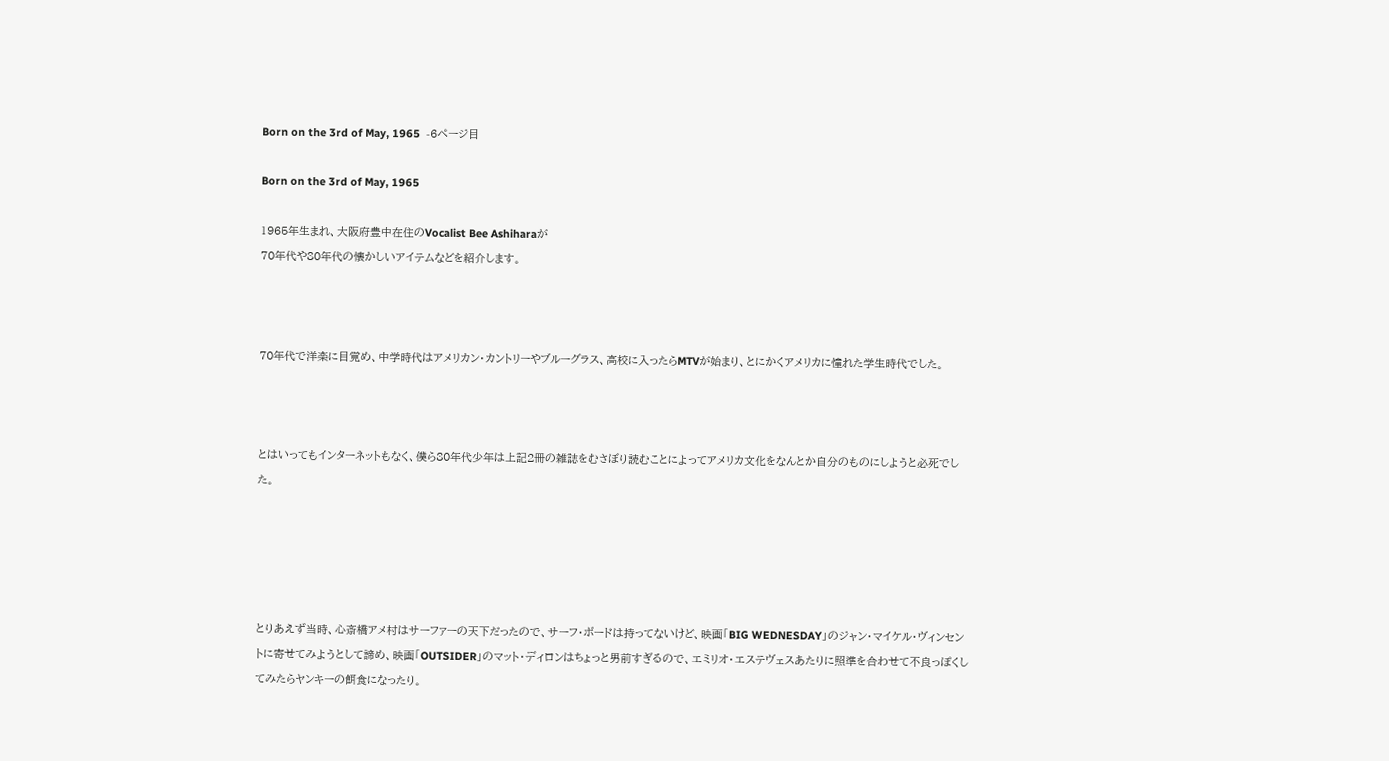Born on the 3rd of May, 1965  -6ページ目

Born on the 3rd of May, 1965

1965年生まれ、大阪府豊中在住のVocalist Bee Ashiharaが
70年代や80年代の懐かしいアイテムなどを紹介します。



70年代で洋楽に目覚め、中学時代はアメリカン・カントリーやブルーグラス、高校に入ったらMTVが始まり、とにかくアメリカに憧れた学生時代でした。



とはいってもインターネットもなく、僕ら80年代少年は上記2冊の雑誌をむさぼり読むことによってアメリカ文化をなんとか自分のものにしようと必死でした。





とりあえず当時、心斎橋アメ村はサーファーの天下だったので、サーフ・ボードは持ってないけど、映画「BIG WEDNESDAY」のジャン・マイケル・ヴィンセントに寄せてみようとして諦め、映画「OUTSIDER」のマット・ディロンはちょっと男前すぎるので、エミリオ・エステヴェスあたりに照準を合わせて不良っぽくしてみたらヤンキーの餌食になったり。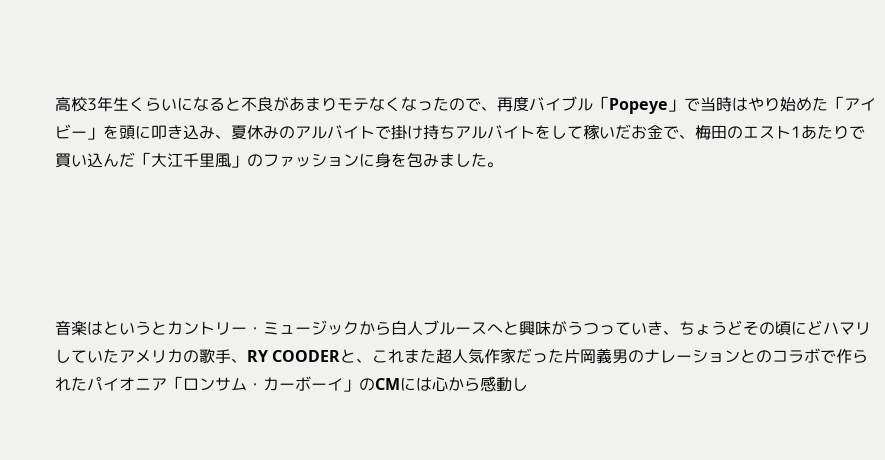高校3年生くらいになると不良があまりモテなくなったので、再度バイブル「Popeye」で当時はやり始めた「アイビー」を頭に叩き込み、夏休みのアルバイトで掛け持ちアルバイトをして稼いだお金で、梅田のエスト1あたりで買い込んだ「大江千里風」のファッションに身を包みました。





音楽はというとカントリー・ミュージックから白人ブルースへと興味がうつっていき、ちょうどその頃にどハマリしていたアメリカの歌手、RY COODERと、これまた超人気作家だった片岡義男のナレーションとのコラボで作られたパイオニア「ロンサム・カーボーイ」のCMには心から感動し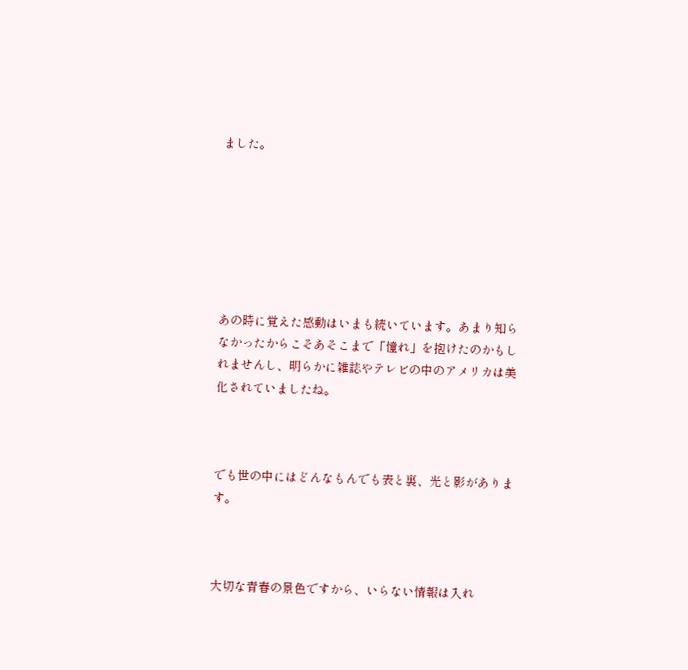ました。







あの時に覚えた感動はいまも続いています。あまり知らなかったからこそあそこまで「憧れ」を抱けたのかもしれませんし、明らかに雑誌やテレビの中のアメリカは美化されていましたね。



でも世の中にはどんなもんでも表と裏、光と影があります。



大切な青春の景色ですから、いらない情報は入れ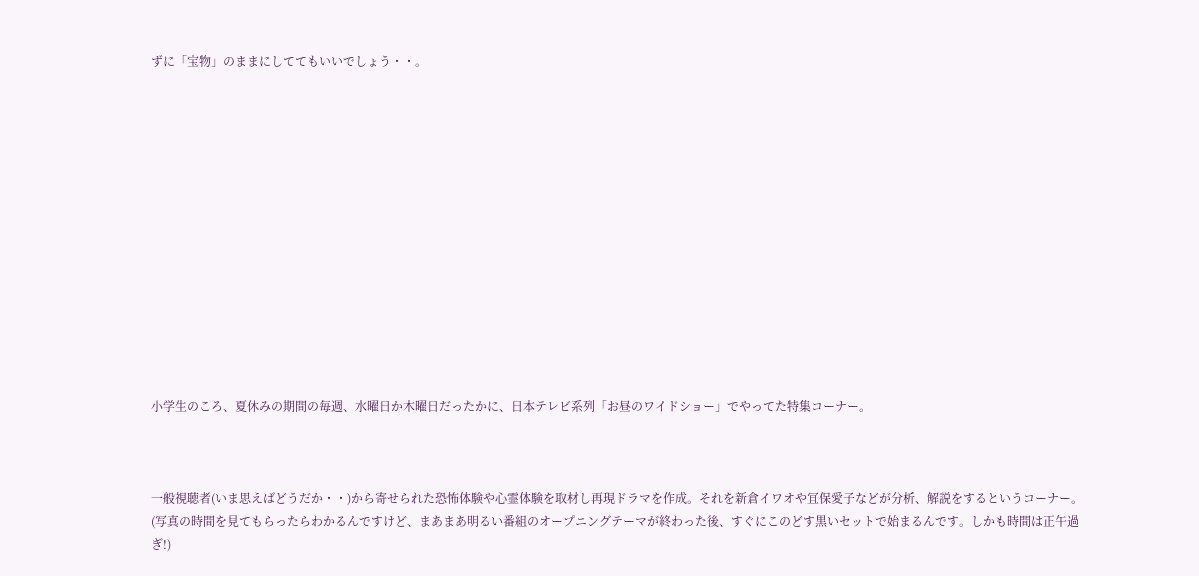ずに「宝物」のままにしててもいいでしょう・・。














小学生のころ、夏休みの期間の毎週、水曜日か木曜日だったかに、日本テレビ系列「お昼のワイドショー」でやってた特集コーナー。



一般視聴者(いま思えばどうだか・・)から寄せられた恐怖体験や心霊体験を取材し再現ドラマを作成。それを新倉イワオや冝保愛子などが分析、解説をするというコーナー。(写真の時間を見てもらったらわかるんですけど、まあまあ明るい番組のオープニングテーマが終わった後、すぐにこのどす黒いセットで始まるんです。しかも時間は正午過ぎ!)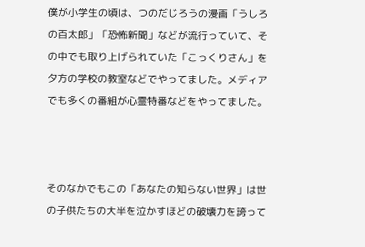僕が小学生の頃は、つのだじろうの漫画「うしろの百太郎」「恐怖新聞」などが流行っていて、その中でも取り上げられていた「こっくりさん」を夕方の学校の教室などでやってました。メディアでも多くの番組が心霊特番などをやってました。



そのなかでもこの「あなたの知らない世界」は世の子供たちの大半を泣かすほどの破壊力を誇って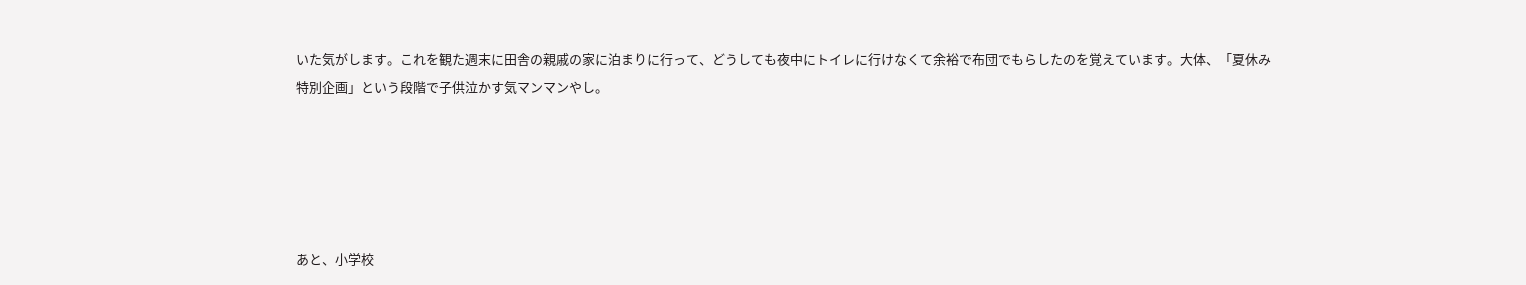いた気がします。これを観た週末に田舎の親戚の家に泊まりに行って、どうしても夜中にトイレに行けなくて余裕で布団でもらしたのを覚えています。大体、「夏休み特別企画」という段階で子供泣かす気マンマンやし。





あと、小学校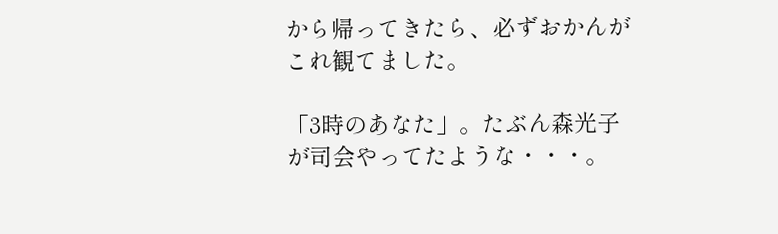から帰ってきたら、必ずおかんがこれ観てました。

「3時のあなた」。たぶん森光子が司会やってたような・・・。